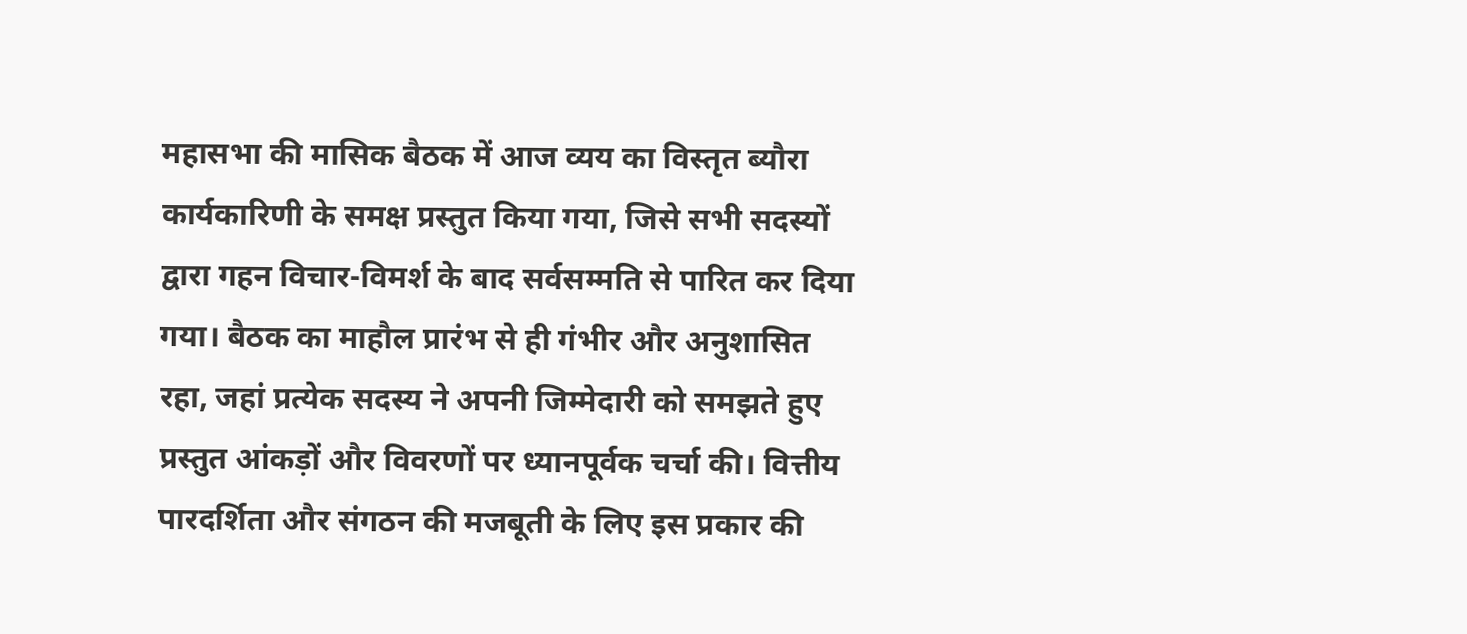महासभा की मासिक बैठक में आज व्यय का विस्तृत ब्यौरा कार्यकारिणी के समक्ष प्रस्तुत किया गया, जिसे सभी सदस्यों द्वारा गहन विचार-विमर्श के बाद सर्वसम्मति से पारित कर दिया गया। बैठक का माहौल प्रारंभ से ही गंभीर और अनुशासित रहा, जहां प्रत्येक सदस्य ने अपनी जिम्मेदारी को समझते हुए प्रस्तुत आंकड़ों और विवरणों पर ध्यानपूर्वक चर्चा की। वित्तीय पारदर्शिता और संगठन की मजबूती के लिए इस प्रकार की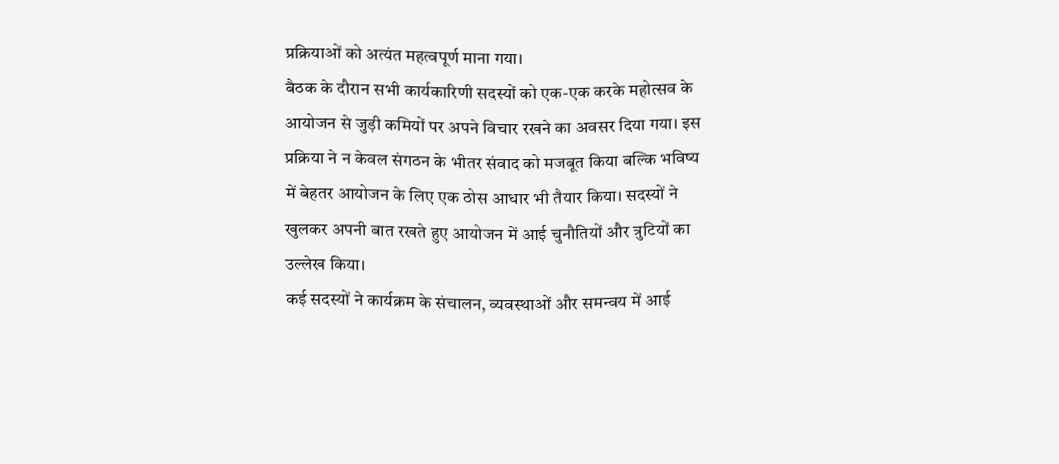प्रक्रियाओं को अत्यंत महत्वपूर्ण माना गया।
बैठक के दौरान सभी कार्यकारिणी सदस्यों को एक-एक करके महोत्सव के आयोजन से जुड़ी कमियों पर अपने विचार रखने का अवसर दिया गया। इस प्रक्रिया ने न केवल संगठन के भीतर संवाद को मजबूत किया बल्कि भविष्य में बेहतर आयोजन के लिए एक ठोस आधार भी तैयार किया। सदस्यों ने खुलकर अपनी बात रखते हुए आयोजन में आई चुनौतियों और त्रुटियों का उल्लेख किया।
कई सदस्यों ने कार्यक्रम के संचालन, व्यवस्थाओं और समन्वय में आई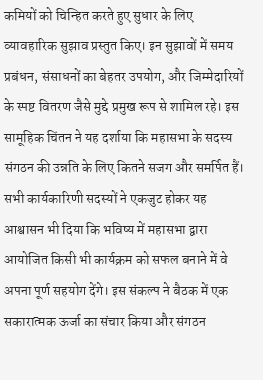कमियों को चिन्हित करते हुए सुधार के लिए व्यावहारिक सुझाव प्रस्तुत किए। इन सुझावों में समय प्रबंधन, संसाधनों का बेहतर उपयोग, और जिम्मेदारियों के स्पष्ट वितरण जैसे मुद्दे प्रमुख रूप से शामिल रहे। इस सामूहिक चिंतन ने यह दर्शाया कि महासभा के सदस्य संगठन की उन्नति के लिए कितने सजग और समर्पित हैं।
सभी कार्यकारिणी सदस्यों ने एकजुट होकर यह आश्वासन भी दिया कि भविष्य में महासभा द्वारा आयोजित किसी भी कार्यक्रम को सफल बनाने में वे अपना पूर्ण सहयोग देंगे। इस संकल्प ने बैठक में एक सकारात्मक ऊर्जा का संचार किया और संगठन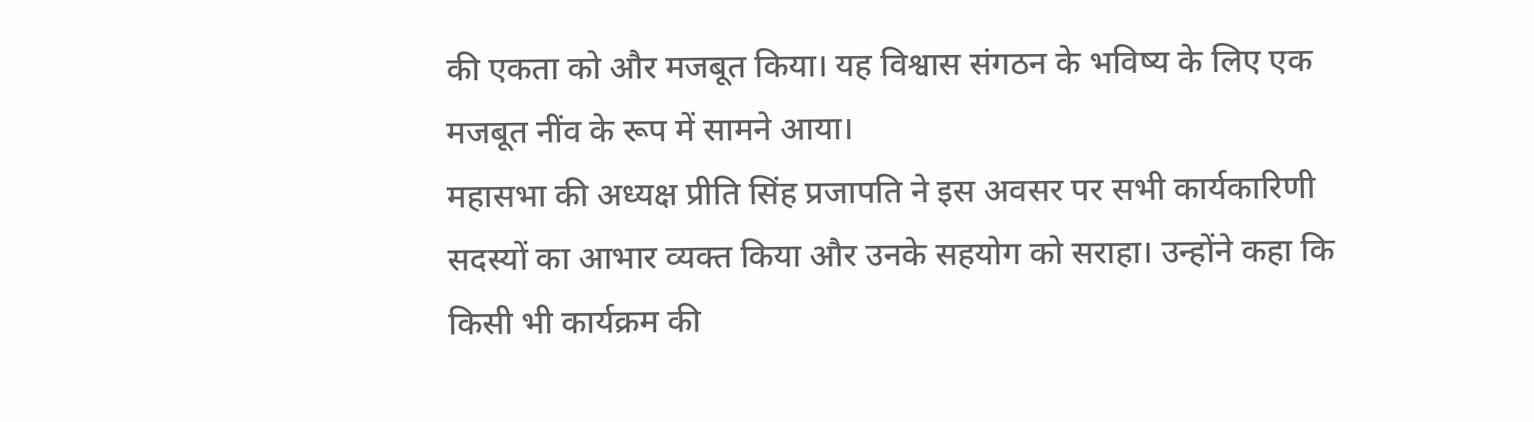की एकता को और मजबूत किया। यह विश्वास संगठन के भविष्य के लिए एक मजबूत नींव के रूप में सामने आया।
महासभा की अध्यक्ष प्रीति सिंह प्रजापति ने इस अवसर पर सभी कार्यकारिणी सदस्यों का आभार व्यक्त किया और उनके सहयोग को सराहा। उन्होंने कहा कि किसी भी कार्यक्रम की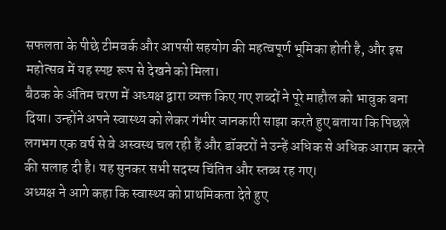सफलता के पीछे टीमवर्क और आपसी सहयोग की महत्वपूर्ण भूमिका होती है, और इस महोत्सव में यह स्पष्ट रूप से देखने को मिला।
बैठक के अंतिम चरण में अध्यक्ष द्वारा व्यक्त किए गए शब्दों ने पूरे माहौल को भावुक बना दिया। उन्होंने अपने स्वास्थ्य को लेकर गंभीर जानकारी साझा करते हुए बताया कि पिछले लगभग एक वर्ष से वे अस्वस्थ चल रही हैं और डॉक्टरों ने उन्हें अधिक से अधिक आराम करने की सलाह दी है। यह सुनकर सभी सदस्य चिंतित और स्तब्ध रह गए।
अध्यक्ष ने आगे कहा कि स्वास्थ्य को प्राथमिकता देते हुए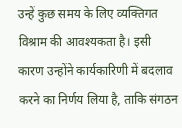उन्हें कुछ समय के लिए व्यक्तिगत विश्राम की आवश्यकता है। इसी कारण उन्होंने कार्यकारिणी में बदलाव करने का निर्णय लिया है, ताकि संगठन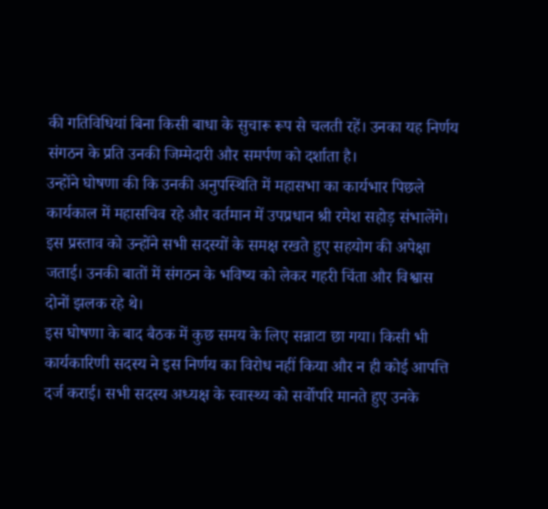की गतिविधियां बिना किसी बाधा के सुचारू रूप से चलती रहें। उनका यह निर्णय संगठन के प्रति उनकी जिम्मेदारी और समर्पण को दर्शाता है।
उन्होंने घोषणा की कि उनकी अनुपस्थिति में महासभा का कार्यभार पिछले कार्यकाल में महासचिव रहे और वर्तमान में उपप्रधान श्री रमेश सहोड़ संभालेंगे। इस प्रस्ताव को उन्होंने सभी सदस्यों के समक्ष रखते हुए सहयोग की अपेक्षा जताई। उनकी बातों में संगठन के भविष्य को लेकर गहरी चिंता और विश्वास दोनों झलक रहे थे।
इस घोषणा के बाद बैठक में कुछ समय के लिए सन्नाटा छा गया। किसी भी कार्यकारिणी सदस्य ने इस निर्णय का विरोध नहीं किया और न ही कोई आपत्ति दर्ज कराई। सभी सदस्य अध्यक्ष के स्वास्थ्य को सर्वोपरि मानते हुए उनके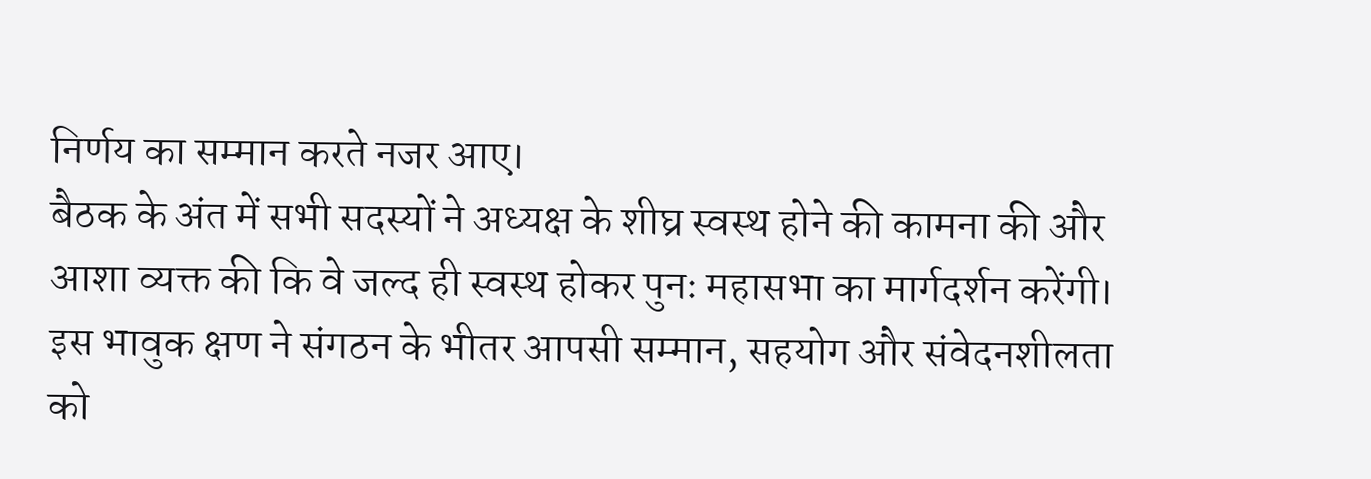निर्णय का सम्मान करते नजर आए।
बैठक के अंत में सभी सदस्यों ने अध्यक्ष के शीघ्र स्वस्थ होने की कामना की और आशा व्यक्त की कि वे जल्द ही स्वस्थ होकर पुनः महासभा का मार्गदर्शन करेंगी। इस भावुक क्षण ने संगठन के भीतर आपसी सम्मान, सहयोग और संवेदनशीलता को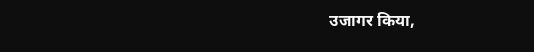उजागर किया,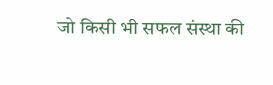जो किसी भी सफल संस्था की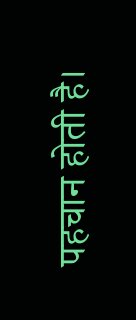पहचान होती है।